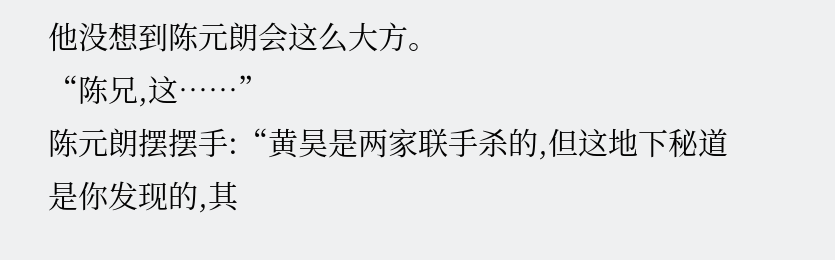他没想到陈元朗会这么大方。
“陈兄,这……”
陈元朗摆摆手:“黄昊是两家联手杀的,但这地下秘道是你发现的,其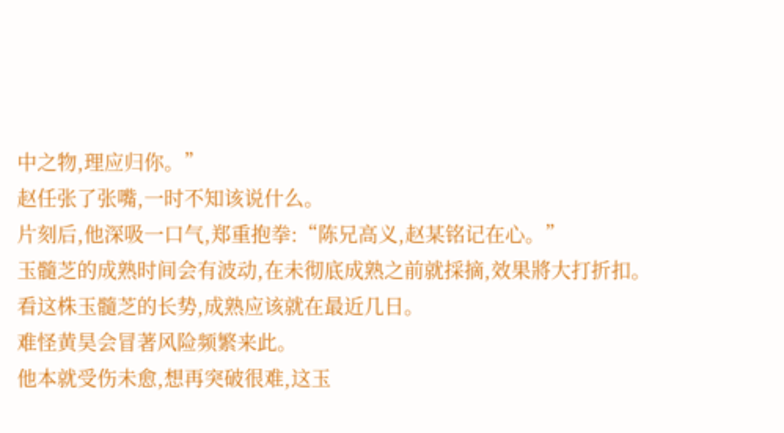中之物,理应归你。”
赵任张了张嘴,一时不知该说什么。
片刻后,他深吸一口气,郑重抱拳:“陈兄高义,赵某铭记在心。”
玉髓芝的成熟时间会有波动,在未彻底成熟之前就採摘,效果將大打折扣。
看这株玉髓芝的长势,成熟应该就在最近几日。
难怪黄昊会冒著风险频繁来此。
他本就受伤未愈,想再突破很难,这玉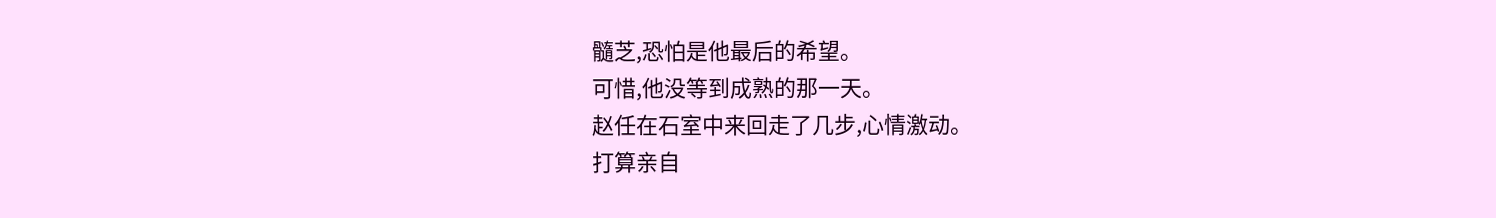髓芝,恐怕是他最后的希望。
可惜,他没等到成熟的那一天。
赵任在石室中来回走了几步,心情激动。
打算亲自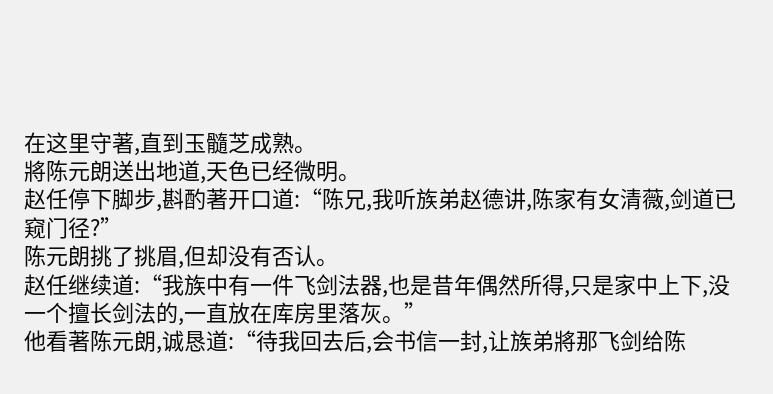在这里守著,直到玉髓芝成熟。
將陈元朗送出地道,天色已经微明。
赵任停下脚步,斟酌著开口道:“陈兄,我听族弟赵德讲,陈家有女清薇,剑道已窥门径?”
陈元朗挑了挑眉,但却没有否认。
赵任继续道:“我族中有一件飞剑法器,也是昔年偶然所得,只是家中上下,没一个擅长剑法的,一直放在库房里落灰。”
他看著陈元朗,诚恳道:“待我回去后,会书信一封,让族弟將那飞剑给陈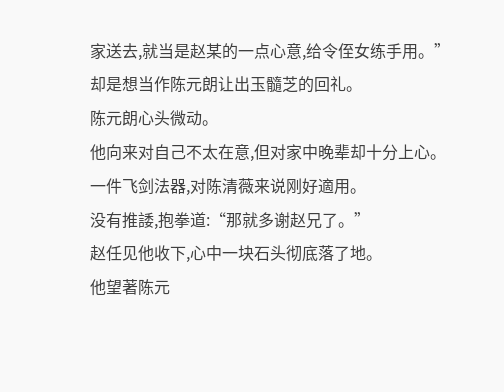家送去,就当是赵某的一点心意,给令侄女练手用。”
却是想当作陈元朗让出玉髓芝的回礼。
陈元朗心头微动。
他向来对自己不太在意,但对家中晚辈却十分上心。
一件飞剑法器,对陈清薇来说刚好適用。
没有推諉,抱拳道:“那就多谢赵兄了。”
赵任见他收下,心中一块石头彻底落了地。
他望著陈元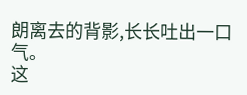朗离去的背影,长长吐出一口气。
这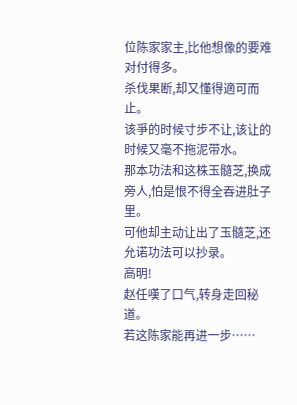位陈家家主,比他想像的要难对付得多。
杀伐果断,却又懂得適可而止。
该爭的时候寸步不让,该让的时候又毫不拖泥带水。
那本功法和这株玉髓芝,换成旁人,怕是恨不得全吞进肚子里。
可他却主动让出了玉髓芝,还允诺功法可以抄录。
高明!
赵任嘆了口气,转身走回秘道。
若这陈家能再进一步……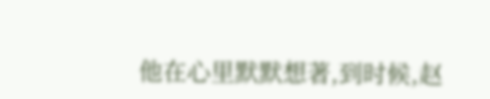他在心里默默想著,到时候,赵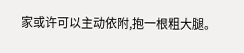家或许可以主动依附,抱一根粗大腿。